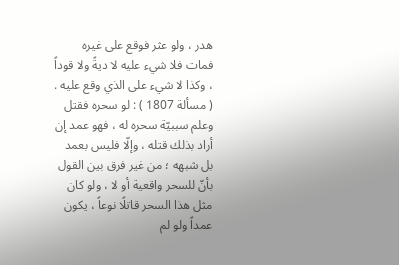هدر ، ولو عثر فوقع على غيره فمات فلا شيء عليه لا ديةً ولا قوداً ، وكذا لا شيء على الذي وقع عليه .
( مسألة 1807 ) : لو سحره فقتل وعلم سببيّة سحره له ، فهو عمد إن أراد بذلك قتله ، وإلّا فليس بعمد بل شبهه ؛ من غير فرق بين القول بأنّ للسحر واقعية أو لا ، ولو كان مثل هذا السحر قاتلًا نوعاً ، يكون عمداً ولو لم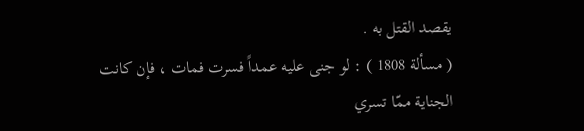يقصد القتل به .
( مسألة 1808 ) : لو جنى عليه عمداً فسرت فمات ، فإن كانت الجناية ممّا تسري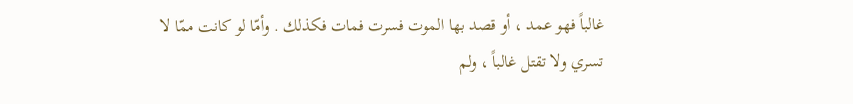غالباً فهو عمد ، أو قصد بها الموت فسرت فمات فكذلك . وأمّا لو كانت ممّا لا تسري ولا تقتل غالباً ، ولم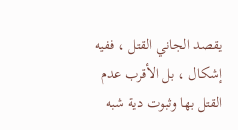يقصد الجاني القتل ، ففيه إشكال ، بل الأقرب عدم القتل بها وثبوت دية شبه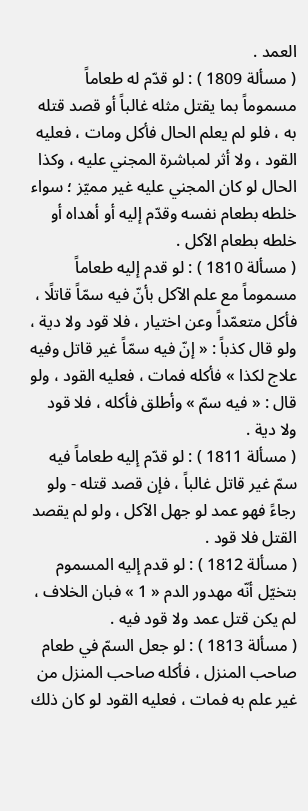العمد .
( مسألة 1809 ) : لو قدّم له طعاماً مسموماً بما يقتل مثله غالباً أو قصد قتله به ، فلو لم يعلم الحال فأكل ومات ، فعليه القود ، ولا أثر لمباشرة المجني عليه ، وكذا الحال لو كان المجني عليه غير مميّز ؛ سواء خلطه بطعام نفسه وقدّم إليه أو أهداه أو خلطه بطعام الآكل .
( مسألة 1810 ) : لو قدم إليه طعاماً مسموماً مع علم الآكل بأنّ فيه سمّاً قاتلًا ، فأكل متعمّداً وعن اختيار ، فلا قود ولا دية ، ولو قال كذباً : « إنّ فيه سمّاً غير قاتل وفيه علاج لكذا » فأكله فمات ، فعليه القود ، ولو قال : « فيه سمّ » وأطلق فأكله ، فلا قود ولا دية .
( مسألة 1811 ) : لو قدّم إليه طعاماً فيه سمّ غير قاتل غالباً ، فإن قصد قتله - ولو رجاءً فهو عمد لو جهل الآكل ، ولو لم يقصد القتل فلا قود .
( مسألة 1812 ) : لو قدم إليه المسموم بتخيّل أنّه مهدور الدم « 1 » فبان الخلاف ، لم يكن قتل عمد ولا قود فيه .
( مسألة 1813 ) : لو جعل السمّ في طعام صاحب المنزل ، فأكله صاحب المنزل من غير علم به فمات ، فعليه القود لو كان ذلك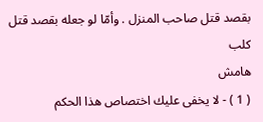بقصد قتل صاحب المنزل . وأمّا لو جعله بقصد قتل كلب
هامش
( 1 ) - لا يخفى عليك اختصاص هذا الحكم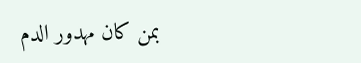بمن كان مهدور الدم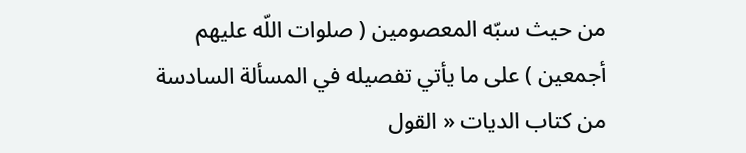من حيث سبّه المعصومين ( صلوات اللّه عليهم أجمعين ) على ما يأتي تفصيله في المسألة السادسة من كتاب الديات « القول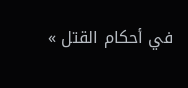في أحكام القتل »